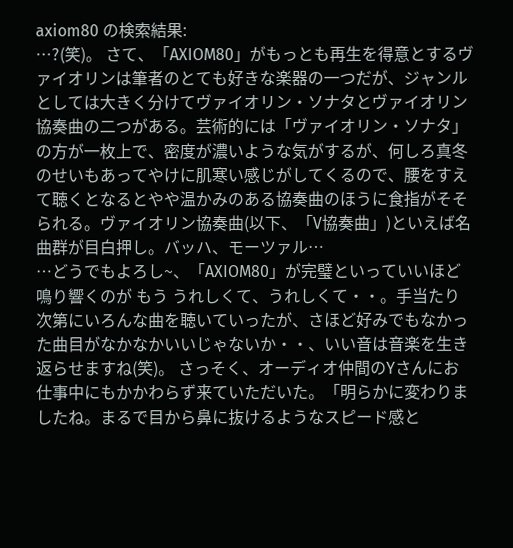axiom80 の検索結果:
…?(笑)。 さて、「AXIOM80」がもっとも再生を得意とするヴァイオリンは筆者のとても好きな楽器の一つだが、ジャンルとしては大きく分けてヴァイオリン・ソナタとヴァイオリン協奏曲の二つがある。芸術的には「ヴァイオリン・ソナタ」の方が一枚上で、密度が濃いような気がするが、何しろ真冬のせいもあってやけに肌寒い感じがしてくるので、腰をすえて聴くとなるとやや温かみのある協奏曲のほうに食指がそそられる。ヴァイオリン協奏曲(以下、「V協奏曲」)といえば名曲群が目白押し。バッハ、モーツァル…
…どうでもよろし~、「AXIOM80」が完璧といっていいほど鳴り響くのが もう うれしくて、うれしくて・・。手当たり次第にいろんな曲を聴いていったが、さほど好みでもなかった曲目がなかなかいいじゃないか・・、いい音は音楽を生き返らせますね(笑)。 さっそく、オーディオ仲間のYさんにお仕事中にもかかわらず来ていただいた。「明らかに変わりましたね。まるで目から鼻に抜けるようなスピード感と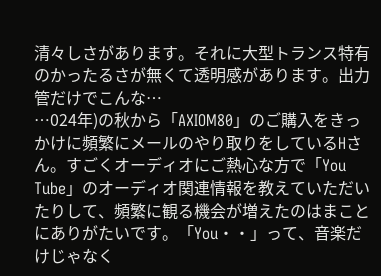清々しさがあります。それに大型トランス特有のかったるさが無くて透明感があります。出力管だけでこんな…
…024年)の秋から「AXIOM80」のご購入をきっかけに頻繁にメールのやり取りをしているHさん。すごくオーディオにご熱心な方で「You Tube」のオーディオ関連情報を教えていただいたりして、頻繁に観る機会が増えたのはまことにありがたいです。「You・・」って、音楽だけじゃなく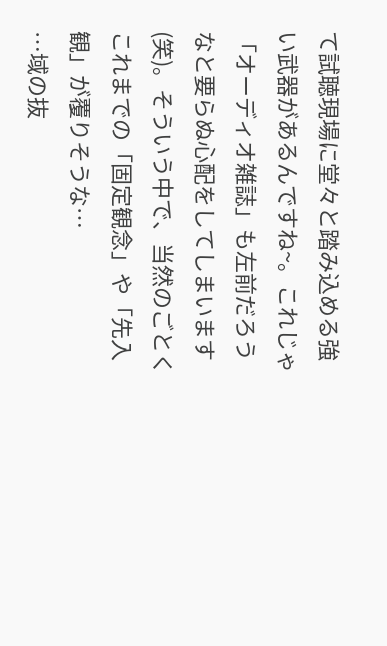て試聴現場に堂々と踏み込める強い武器があるんですね~。これじゃ「オーディオ雑誌」も左前だろうなと要らぬ心配をしてしまいます(笑)。そういう中で、当然のごとくこれまでの「固定観念」や「先入観」が覆りそうな…
…域の抜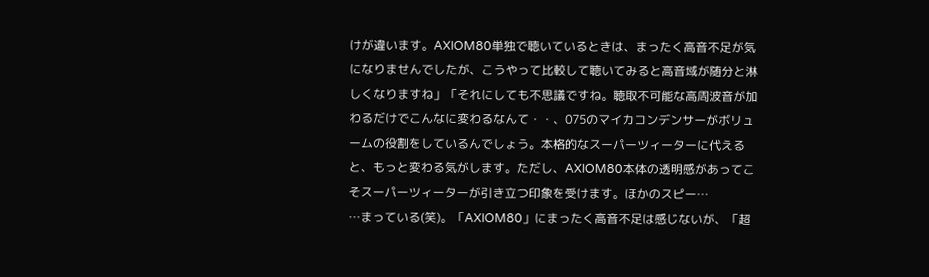けが違います。AXIOM80単独で聴いているときは、まったく高音不足が気になりませんでしたが、こうやって比較して聴いてみると高音域が随分と淋しくなりますね」「それにしても不思議ですね。聴取不可能な高周波音が加わるだけでこんなに変わるなんて・・、075のマイカコンデンサーがボリュームの役割をしているんでしょう。本格的なスーパーツィーターに代えると、もっと変わる気がします。ただし、AXIOM80本体の透明感があってこそスーパーツィーターが引き立つ印象を受けます。ほかのスピー…
…まっている(笑)。「AXIOM80」にまったく高音不足は感じないが、「超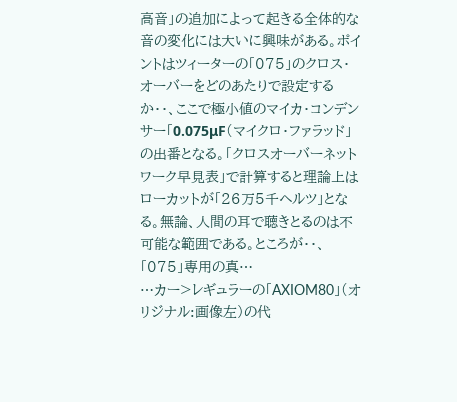高音」の追加によって起きる全体的な音の変化には大いに興味がある。ポイントはツィーターの「075」のクロス・オーバーをどのあたりで設定するか・・、ここで極小値のマイカ・コンデンサー「0.075μF(マイクロ・ファラッド」の出番となる。「クロスオーバーネットワーク早見表」で計算すると理論上はローカットが「26万5千ヘルツ」となる。無論、人間の耳で聴きとるのは不可能な範囲である。ところが・・、「075」専用の真…
…カー>レギュラーの「AXIOM80」(オリジナル:画像左)の代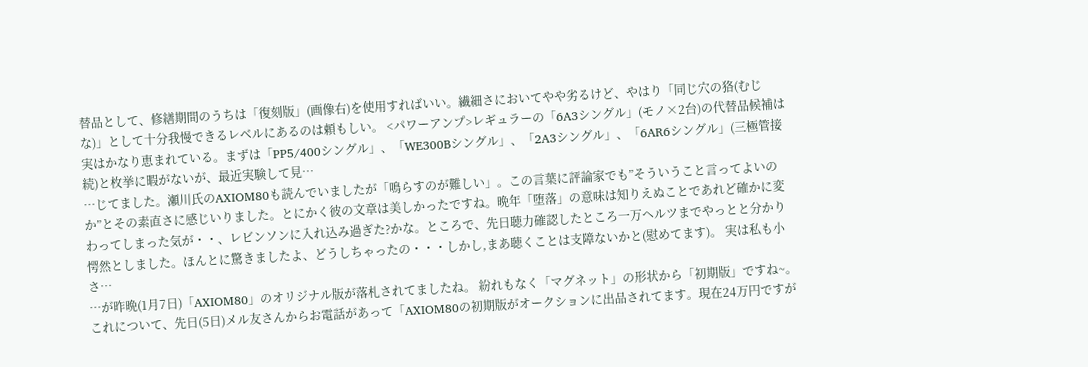替品として、修繕期間のうちは「復刻版」(画像右)を使用すればいい。繊細さにおいてやや劣るけど、やはり「同じ穴の狢(むじな)」として十分我慢できるレベルにあるのは頼もしい。 <パワーアンプ>レギュラーの「6A3シングル」(モノ×2台)の代替品候補は実はかなり恵まれている。まずは「PP5/400シングル」、「WE300Bシングル」、「2A3シングル」、「6AR6シングル」(三極管接続)と枚挙に暇がないが、最近実験して見…
…じてました。瀬川氏のAXIOM80も読んでいましたが「鳴らすのが難しい」。この言葉に評論家でも”そういうこと言ってよいのか”とその素直さに感じいりました。とにかく彼の文章は美しかったですね。晩年「堕落」の意味は知りえぬことであれど確かに変わってしまった気が・・、レビンソンに入れ込み過ぎた?かな。ところで、先日聴力確認したところ一万ヘルツまでやっとと分かり愕然としました。ほんとに驚きましたよ、どうしちゃったの・・・しかし,まあ聴くことは支障ないかと(慰めてます)。 実は私も小さ…
…が昨晩(1月7日)「AXIOM80」のオリジナル版が落札されてましたね。 紛れもなく「マグネット」の形状から「初期版」ですね~。これについて、先日(5日)メル友さんからお電話があって「AXIOM80の初期版がオークションに出品されてます。現在24万円ですが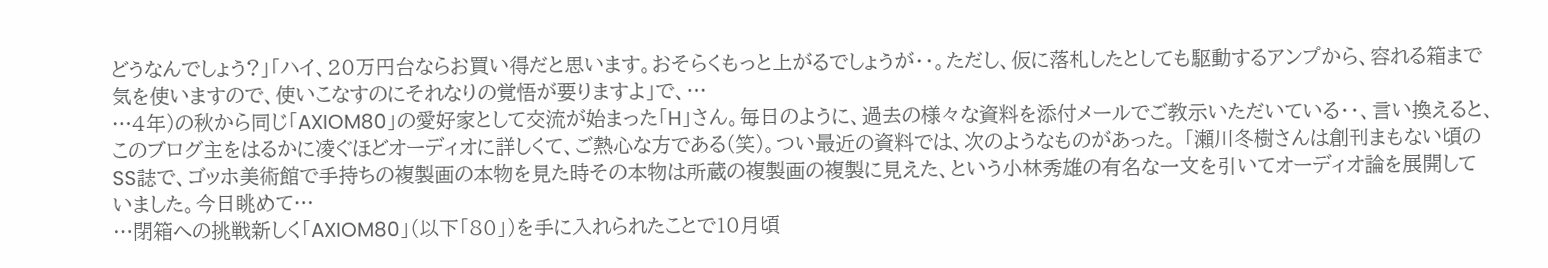どうなんでしょう?」「ハイ、20万円台ならお買い得だと思います。おそらくもっと上がるでしょうが・・。ただし、仮に落札したとしても駆動するアンプから、容れる箱まで気を使いますので、使いこなすのにそれなりの覚悟が要りますよ」で、…
…4年)の秋から同じ「AXIOM80」の愛好家として交流が始まった「H」さん。毎日のように、過去の様々な資料を添付メールでご教示いただいている・・、言い換えると、このブログ主をはるかに凌ぐほどオーディオに詳しくて、ご熱心な方である(笑)。つい最近の資料では、次のようなものがあった。 「瀬川冬樹さんは創刊まもない頃のSS誌で、ゴッホ美術館で手持ちの複製画の本物を見た時その本物は所蔵の複製画の複製に見えた、という小林秀雄の有名な一文を引いてオーディオ論を展開していました。今日眺めて…
…閉箱への挑戦新しく「AXIOM80」(以下「80」)を手に入れられたことで10月頃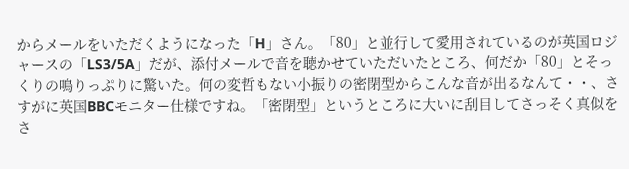からメールをいただくようになった「H」さん。「80」と並行して愛用されているのが英国ロジャースの「LS3/5A」だが、添付メールで音を聴かせていただいたところ、何だか「80」とそっくりの鳴りっぷりに驚いた。何の変哲もない小振りの密閉型からこんな音が出るなんて・・、さすがに英国BBCモニター仕様ですね。「密閉型」というところに大いに刮目してさっそく真似をさ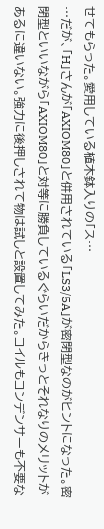せてもらった。愛用している植木鉢入りの「ス…
…だが、「H」さんが「AXIOM80」と併用されている「LS3/5A」が密閉型なのがヒントになった。密閉型といいながら「AXIOM80」と対等に勝負しているぐらいだからきっとそれなりのメリットがあるに違いない。強力に後押しされて物は試しと設置してみた。コイルもコンデンサーも不要な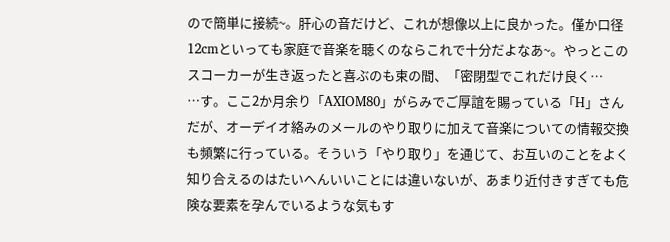ので簡単に接続~。肝心の音だけど、これが想像以上に良かった。僅か口径12cmといっても家庭で音楽を聴くのならこれで十分だよなあ~。やっとこのスコーカーが生き返ったと喜ぶのも束の間、「密閉型でこれだけ良く…
…す。ここ2か月余り「AXIOM80」がらみでご厚誼を賜っている「H」さんだが、オーデイオ絡みのメールのやり取りに加えて音楽についての情報交換も頻繁に行っている。そういう「やり取り」を通じて、お互いのことをよく知り合えるのはたいへんいいことには違いないが、あまり近付きすぎても危険な要素を孕んでいるような気もす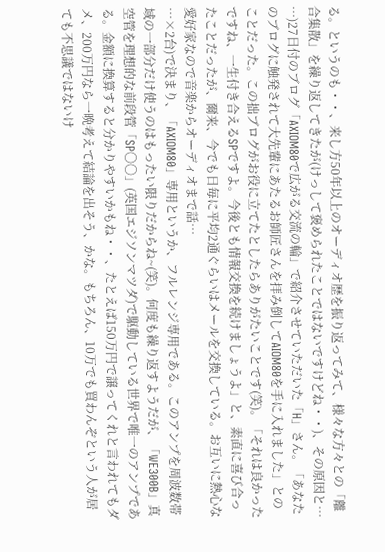る。というのも・・、来し方50年以上のオーディオ歴を振り返ってみて、様々な方々との「離合集散」を繰り返してきたが(けっして褒められたことではないですけどね・・)、その原因と…
…)27日付のブログ「AXIOM80で広がる交流の輪」で紹介させていただいた「H」さん。「あなたのブログに触発されて大先輩にあたるお師匠さんを拝み倒してAIOM80を手に入れました」とのことだった。この拙ブログがお役に立てたとしたらありがたいことです(笑)。「それは良かったですね、一生付き合えるSPですよ。今後とも情報交換を続けましょうよ」と、素直に喜び合ったことだったが、爾来、今でも日毎に平均2通ぐらいはメールを交換している。お互いに熱心な愛好家なので音楽からオーディオまで話…
…×2台)で決まり、「AXIOM80」専用というか、フルレンジ専用である。このアンプを周波数帯域の一部分だけ使うのはもったい限りだからね~(笑)。何度も繰り返すようだが、「WE300B」真空管を理想的な前段管「SP〇〇」(英国エジソンマツダ)で駆動している世界で唯一のアンプである。金額に換算すると分かりやすいかもね・・、たとえば150万円で譲ってくれと言われてもダメ、200万円なら一晩考えて結論を出そう、かな。もちろん、10万でも買わんぞという人が居ても不思議ではないけ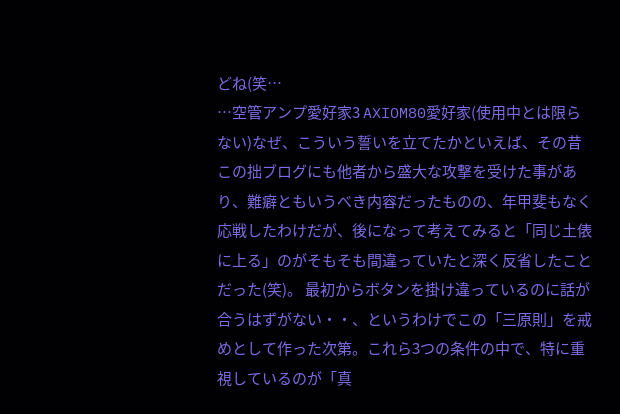どね(笑…
…空管アンプ愛好家3 AXIOM80愛好家(使用中とは限らない)なぜ、こういう誓いを立てたかといえば、その昔この拙ブログにも他者から盛大な攻撃を受けた事があり、難癖ともいうべき内容だったものの、年甲斐もなく応戦したわけだが、後になって考えてみると「同じ土俵に上る」のがそもそも間違っていたと深く反省したことだった(笑)。 最初からボタンを掛け違っているのに話が合うはずがない・・、というわけでこの「三原則」を戒めとして作った次第。これら3つの条件の中で、特に重視しているのが「真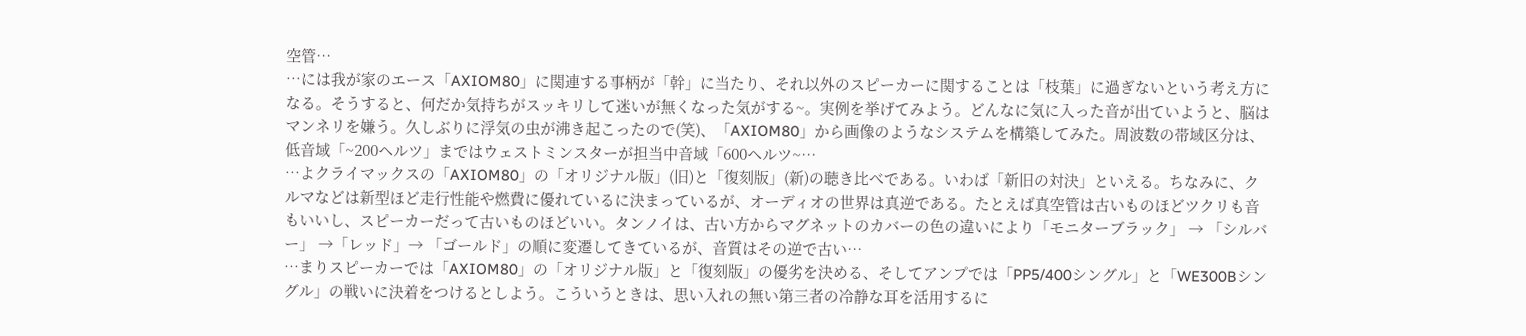空管…
…には我が家のエース「AXIOM80」に関連する事柄が「幹」に当たり、それ以外のスピーカーに関することは「枝葉」に過ぎないという考え方になる。そうすると、何だか気持ちがスッキリして迷いが無くなった気がする~。実例を挙げてみよう。どんなに気に入った音が出ていようと、脳はマンネリを嫌う。久しぶりに浮気の虫が沸き起こったので(笑)、「AXIOM80」から画像のようなシステムを構築してみた。周波数の帯域区分は、低音域「~200ヘルツ」まではウェストミンスターが担当中音域「600ヘルツ~…
…よクライマックスの「AXIOM80」の「オリジナル版」(旧)と「復刻版」(新)の聴き比べである。いわば「新旧の対決」といえる。ちなみに、クルマなどは新型ほど走行性能や燃費に優れているに決まっているが、オーディオの世界は真逆である。たとえば真空管は古いものほどツクリも音もいいし、スピーカーだって古いものほどいい。タンノイは、古い方からマグネットのカバーの色の違いにより「モニターブラック」 → 「シルバー」 →「レッド」→ 「ゴールド」の順に変遷してきているが、音質はその逆で古い…
…まりスピーカーでは「AXIOM80」の「オリジナル版」と「復刻版」の優劣を決める、そしてアンプでは「PP5/400シングル」と「WE300Bシングル」の戦いに決着をつけるとしよう。こういうときは、思い入れの無い第三者の冷静な耳を活用するに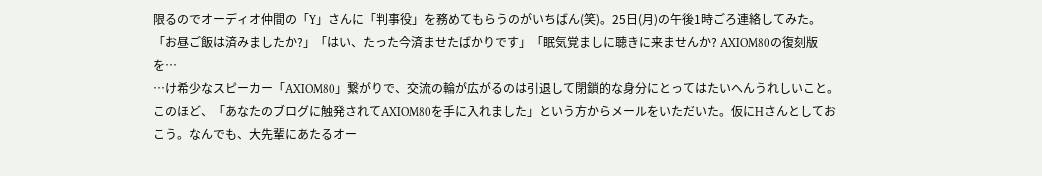限るのでオーディオ仲間の「Y」さんに「判事役」を務めてもらうのがいちばん(笑)。25日(月)の午後1時ごろ連絡してみた。「お昼ご飯は済みましたか?」「はい、たった今済ませたばかりです」「眠気覚ましに聴きに来ませんか? AXIOM80の復刻版を…
…け希少なスピーカー「AXIOM80」繋がりで、交流の輪が広がるのは引退して閉鎖的な身分にとってはたいへんうれしいこと。このほど、「あなたのブログに触発されてAXIOM80を手に入れました」という方からメールをいただいた。仮にHさんとしておこう。なんでも、大先輩にあたるオー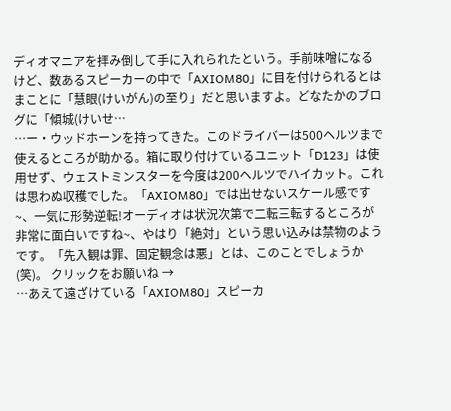ディオマニアを拝み倒して手に入れられたという。手前味噌になるけど、数あるスピーカーの中で「AXIOM80」に目を付けられるとはまことに「慧眼(けいがん)の至り」だと思いますよ。どなたかのブログに「傾城(けいせ…
…ー・ウッドホーンを持ってきた。このドライバーは500ヘルツまで使えるところが助かる。箱に取り付けているユニット「D123」は使用せず、ウェストミンスターを今度は200ヘルツでハイカット。これは思わぬ収穫でした。「AXIOM80」では出せないスケール感です~、一気に形勢逆転!オーディオは状況次第で二転三転するところが非常に面白いですね~、やはり「絶対」という思い込みは禁物のようです。「先入観は罪、固定観念は悪」とは、このことでしょうか(笑)。 クリックをお願いね →
…あえて遠ざけている「AXIOM80」スピーカ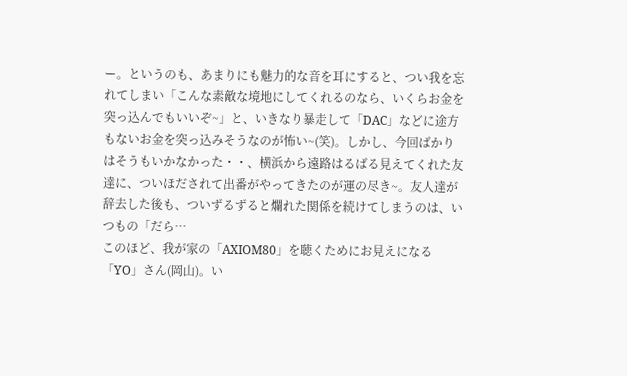ー。というのも、あまりにも魅力的な音を耳にすると、つい我を忘れてしまい「こんな素敵な境地にしてくれるのなら、いくらお金を突っ込んでもいいぞ~」と、いきなり暴走して「DAC」などに途方もないお金を突っ込みそうなのが怖い~(笑)。しかし、今回ばかりはそうもいかなかった・・、横浜から遠路はるばる見えてくれた友達に、ついほだされて出番がやってきたのが運の尽き~。友人達が辞去した後も、ついずるずると爛れた関係を続けてしまうのは、いつもの「だら…
このほど、我が家の「AXIOM80」を聴くためにお見えになる「YO」さん(岡山)。い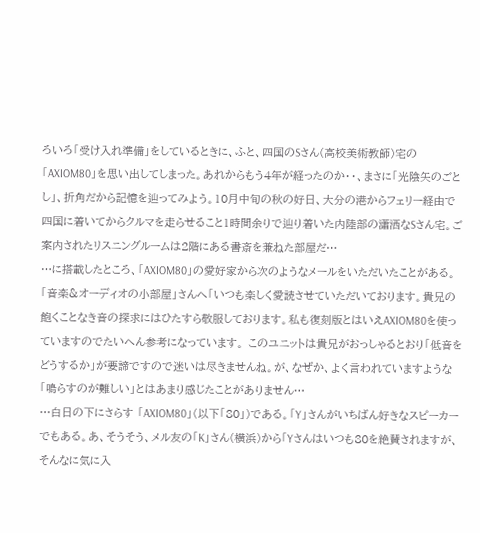ろいろ「受け入れ準備」をしているときに、ふと、四国のSさん(高校美術教師)宅の「AXIOM80」を思い出してしまった。あれからもう4年が経ったのか・・、まさに「光陰矢のごとし」、折角だから記憶を辿ってみよう。10月中旬の秋の好日、大分の港からフェリー経由で四国に着いてからクルマを走らせること1時間余りで辿り着いた内陸部の瀟洒なSさん宅。ご案内されたリスニングルームは2階にある書斎を兼ねた部屋だ…
…に搭載したところ、「AXIOM80」の愛好家から次のようなメールをいただいたことがある。「音楽&オーディオの小部屋」さんへ「いつも楽しく愛読させていただいております。貴兄の飽くことなき音の探求にはひたすら敬服しております。私も復刻版とはいえAXIOM80を使っていますのでたいへん参考になっています。 このユニットは貴兄がおっしゃるとおり「低音をどうするか」が要諦ですので迷いは尽きませんね。が、なぜか、よく言われていますような「鳴らすのが難しい」とはあまり感じたことがありません…
…白日の下にさらす 「AXIOM80」(以下「80」)である。「Y」さんがいちばん好きなスピーカーでもある。あ、そうそう、メル友の「K」さん(横浜)から「Yさんはいつも80を絶賛されますが、そんなに気に入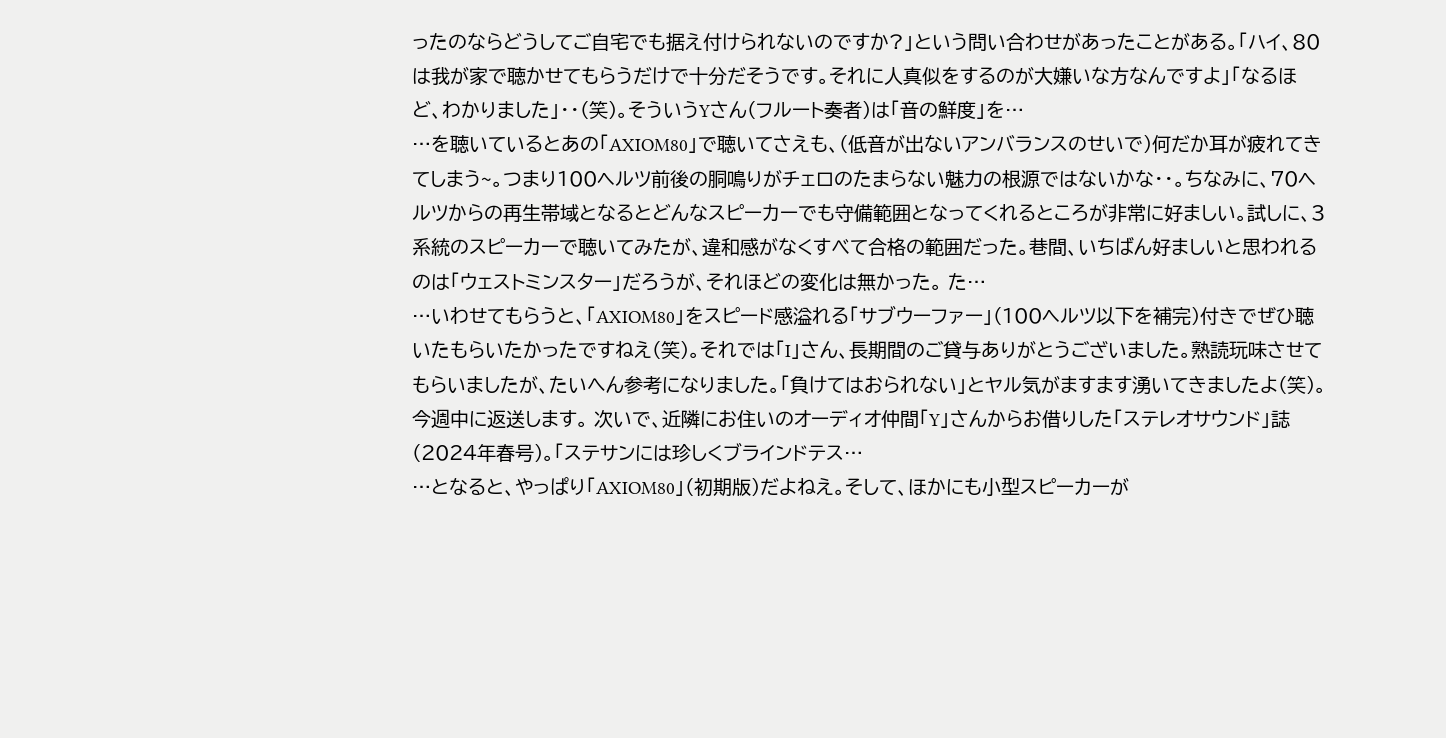ったのならどうしてご自宅でも据え付けられないのですか?」という問い合わせがあったことがある。「ハイ、80は我が家で聴かせてもらうだけで十分だそうです。それに人真似をするのが大嫌いな方なんですよ」「なるほど、わかりました」・・(笑)。そういうYさん(フルート奏者)は「音の鮮度」を…
…を聴いているとあの「AXIOM80」で聴いてさえも、(低音が出ないアンバランスのせいで)何だか耳が疲れてきてしまう~。つまり100ヘルツ前後の胴鳴りがチェロのたまらない魅力の根源ではないかな・・。ちなみに、70ヘルツからの再生帯域となるとどんなスピーカーでも守備範囲となってくれるところが非常に好ましい。試しに、3系統のスピーカーで聴いてみたが、違和感がなくすべて合格の範囲だった。巷間、いちばん好ましいと思われるのは「ウェストミンスター」だろうが、それほどの変化は無かった。 た…
…いわせてもらうと、「AXIOM80」をスピード感溢れる「サブウーファー」(100ヘルツ以下を補完)付きでぜひ聴いたもらいたかったですねえ(笑)。それでは「I」さん、長期間のご貸与ありがとうございました。熟読玩味させてもらいましたが、たいへん参考になりました。「負けてはおられない」とヤル気がますます湧いてきましたよ(笑)。今週中に返送します。 次いで、近隣にお住いのオーディオ仲間「Y」さんからお借りした「ステレオサウンド」誌(2024年春号)。「ステサンには珍しくブラインドテス…
…となると、やっぱり「AXIOM80」(初期版)だよねえ。そして、ほかにも小型スピーカーが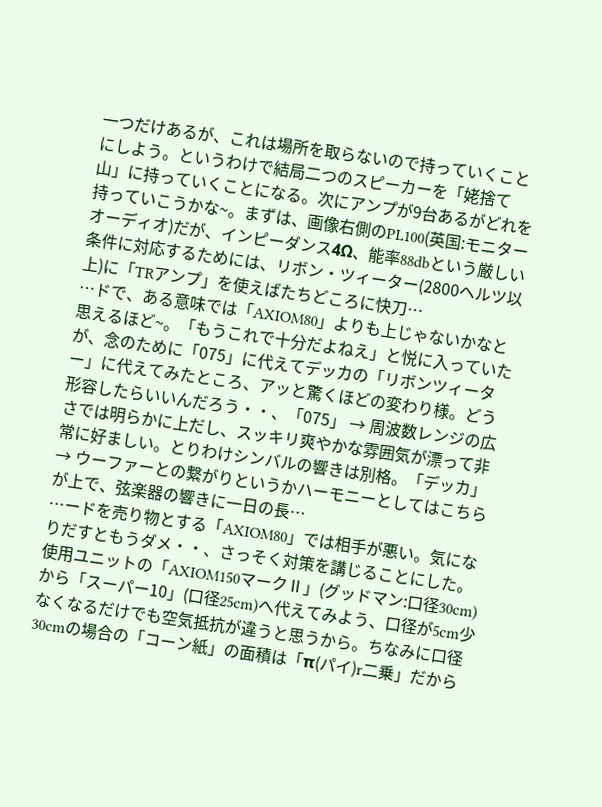一つだけあるが、これは場所を取らないので持っていくことにしよう。というわけで結局二つのスピーカーを「姥捨て山」に持っていくことになる。次にアンプが9台あるがどれを持っていこうかな~。まずは、画像右側のPL100(英国:モニターオーディオ)だが、インピーダンス4Ω、能率88dbという厳しい条件に対応するためには、リボン・ツィーター(2800ヘルツ以上)に「TRアンプ」を使えばたちどころに快刀…
…ドで、ある意味では「AXIOM80」よりも上じゃないかなと思えるほど~。「もうこれで十分だよねえ」と悦に入っていたが、念のために「075」に代えてデッカの「リボンツィーター」に代えてみたところ、アッと驚くほどの変わり様。どう形容したらいいんだろう・・、「075」 → 周波数レンジの広さでは明らかに上だし、スッキリ爽やかな雰囲気が漂って非常に好ましい。とりわけシンバルの響きは別格。「デッカ」 → ウーファーとの繋がりというかハーモニーとしてはこちらが上で、弦楽器の響きに一日の長…
…ードを売り物とする「AXIOM80」では相手が悪い。気になりだすともうダメ・・、さっそく対策を講じることにした。使用ユニットの「AXIOM150マークⅡ」(グッドマン:口径30cm)から「スーパー10」(口径25cm)へ代えてみよう、口径が5cm少なくなるだけでも空気抵抗が違うと思うから。ちなみに口径30cmの場合の「コーン紙」の面積は「π(パイ)r二乗」だから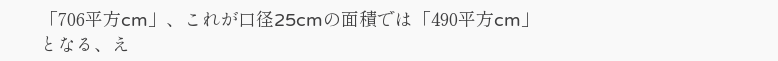「706平方cm」、これが口径25cmの面積では「490平方cm」となる、え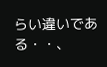らい違いである・・、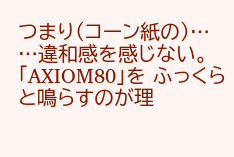つまり(コーン紙の)…
…違和感を感じない。「AXIOM80」を ふっくら と鳴らすのが理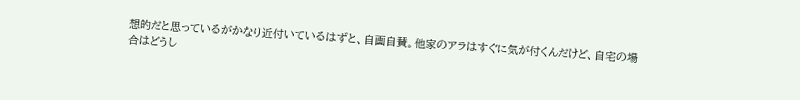想的だと思っているがかなり近付いているはずと、自画自賛。他家のアラはすぐに気が付くんだけど、自宅の場合はどうし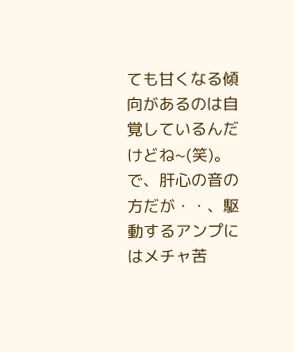ても甘くなる傾向があるのは自覚しているんだけどね~(笑)。で、肝心の音の方だが・・、駆動するアンプにはメチャ苦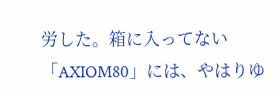労した。箱に入ってない「AXIOM80」には、やはりゆ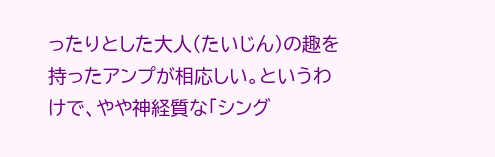ったりとした大人(たいじん)の趣を持ったアンプが相応しい。というわけで、やや神経質な「シング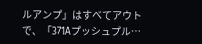ルアンプ」はすべてアウトで、「371Aプッシュプル…